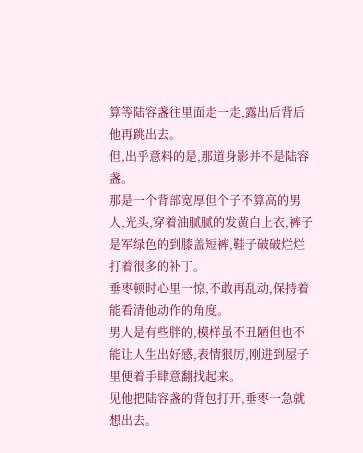算等陆容盏往里面走一走,露出后背后他再跳出去。
但,出乎意料的是,那道身影并不是陆容盏。
那是一个背部宽厚但个子不算高的男人,光头,穿着油腻腻的发黄白上衣,裤子是军绿色的到膝盖短裤,鞋子破破烂烂打着很多的补丁。
垂枣顿时心里一惊,不敢再乱动,保持着能看清他动作的角度。
男人是有些胖的,模样虽不丑陋但也不能让人生出好感,表情狠厉,刚进到屋子里便着手肆意翻找起来。
见他把陆容盏的背包打开,垂枣一急就想出去。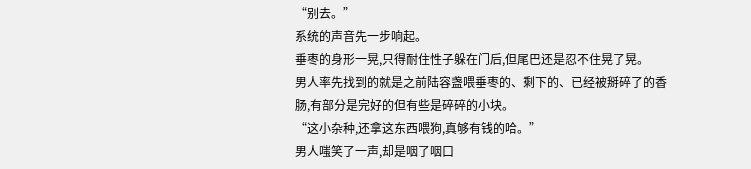“别去。”
系统的声音先一步响起。
垂枣的身形一晃,只得耐住性子躲在门后,但尾巴还是忍不住晃了晃。
男人率先找到的就是之前陆容盏喂垂枣的、剩下的、已经被掰碎了的香肠,有部分是完好的但有些是碎碎的小块。
“这小杂种,还拿这东西喂狗,真够有钱的哈。”
男人嗤笑了一声,却是咽了咽口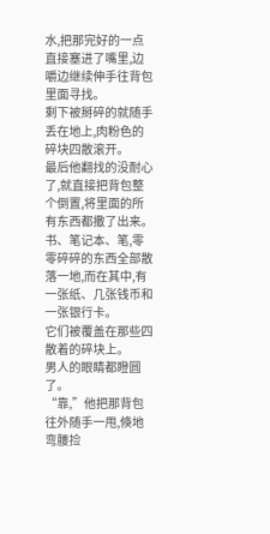水,把那完好的一点直接塞进了嘴里,边嚼边继续伸手往背包里面寻找。
剩下被掰碎的就随手丢在地上,肉粉色的碎块四散滚开。
最后他翻找的没耐心了,就直接把背包整个倒置,将里面的所有东西都撒了出来。
书、笔记本、笔,零零碎碎的东西全部散落一地,而在其中,有一张纸、几张钱币和一张银行卡。
它们被覆盖在那些四散着的碎块上。
男人的眼睛都瞪圆了。
“靠,”他把那背包往外随手一甩,倏地弯腰捡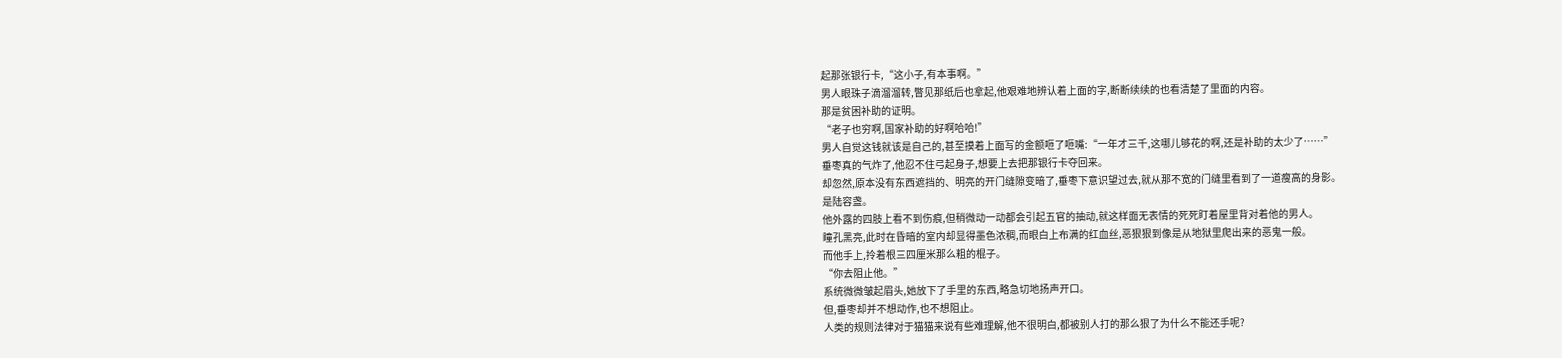起那张银行卡,“这小子,有本事啊。”
男人眼珠子滴溜溜转,瞥见那纸后也拿起,他艰难地辨认着上面的字,断断续续的也看清楚了里面的内容。
那是贫困补助的证明。
“老子也穷啊,国家补助的好啊哈哈!”
男人自觉这钱就该是自己的,甚至摸着上面写的金额咂了咂嘴:“一年才三千,这哪儿够花的啊,还是补助的太少了……”
垂枣真的气炸了,他忍不住弓起身子,想要上去把那银行卡夺回来。
却忽然,原本没有东西遮挡的、明亮的开门缝隙变暗了,垂枣下意识望过去,就从那不宽的门缝里看到了一道瘦高的身影。
是陆容盏。
他外露的四肢上看不到伤痕,但稍微动一动都会引起五官的抽动,就这样面无表情的死死盯着屋里背对着他的男人。
瞳孔黑亮,此时在昏暗的室内却显得墨色浓稠,而眼白上布满的红血丝,恶狠狠到像是从地狱里爬出来的恶鬼一般。
而他手上,拎着根三四厘米那么粗的棍子。
“你去阻止他。”
系统微微皱起眉头,她放下了手里的东西,略急切地扬声开口。
但,垂枣却并不想动作,也不想阻止。
人类的规则法律对于猫猫来说有些难理解,他不很明白,都被别人打的那么狠了为什么不能还手呢?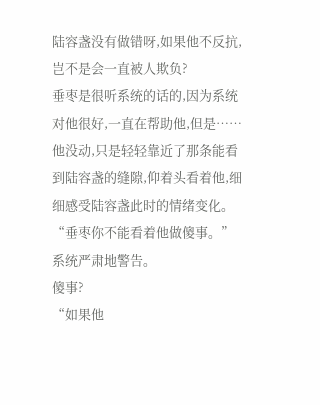陆容盏没有做错呀,如果他不反抗,岂不是会一直被人欺负?
垂枣是很听系统的话的,因为系统对他很好,一直在帮助他,但是……
他没动,只是轻轻靠近了那条能看到陆容盏的缝隙,仰着头看着他,细细感受陆容盏此时的情绪变化。
“垂枣你不能看着他做傻事。”
系统严肃地警告。
傻事?
“如果他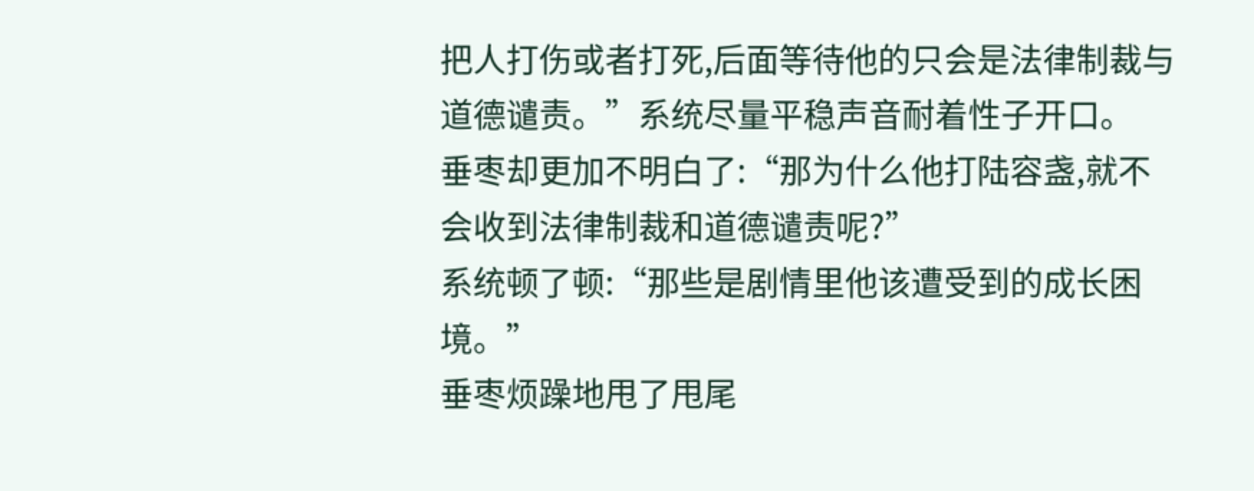把人打伤或者打死,后面等待他的只会是法律制裁与道德谴责。”系统尽量平稳声音耐着性子开口。
垂枣却更加不明白了:“那为什么他打陆容盏,就不会收到法律制裁和道德谴责呢?”
系统顿了顿:“那些是剧情里他该遭受到的成长困境。”
垂枣烦躁地甩了甩尾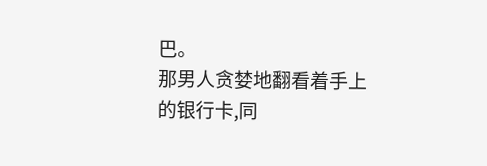巴。
那男人贪婪地翻看着手上的银行卡,同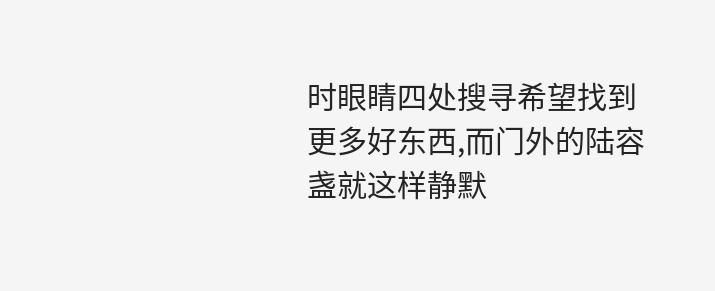时眼睛四处搜寻希望找到更多好东西,而门外的陆容盏就这样静默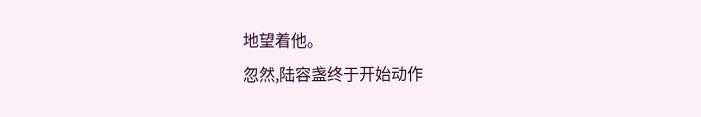地望着他。
忽然,陆容盏终于开始动作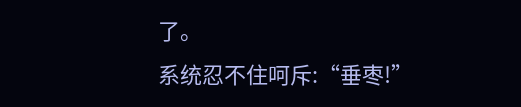了。
系统忍不住呵斥:“垂枣!”